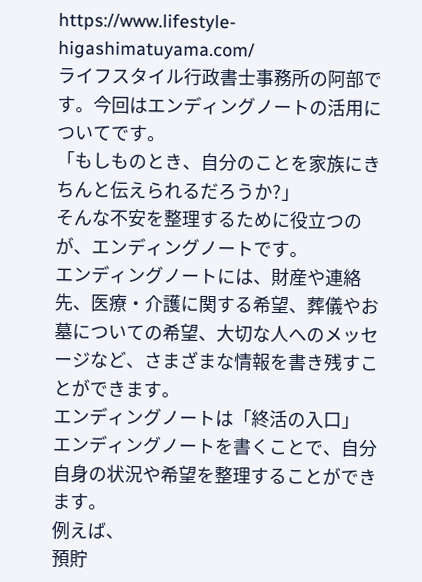https://www.lifestyle-higashimatuyama.com/
ライフスタイル行政書士事務所の阿部です。今回はエンディングノートの活用についてです。
「もしものとき、自分のことを家族にきちんと伝えられるだろうか?」
そんな不安を整理するために役立つのが、エンディングノートです。
エンディングノートには、財産や連絡先、医療・介護に関する希望、葬儀やお墓についての希望、大切な人へのメッセージなど、さまざまな情報を書き残すことができます。
エンディングノートは「終活の入口」
エンディングノートを書くことで、自分自身の状況や希望を整理することができます。
例えば、
預貯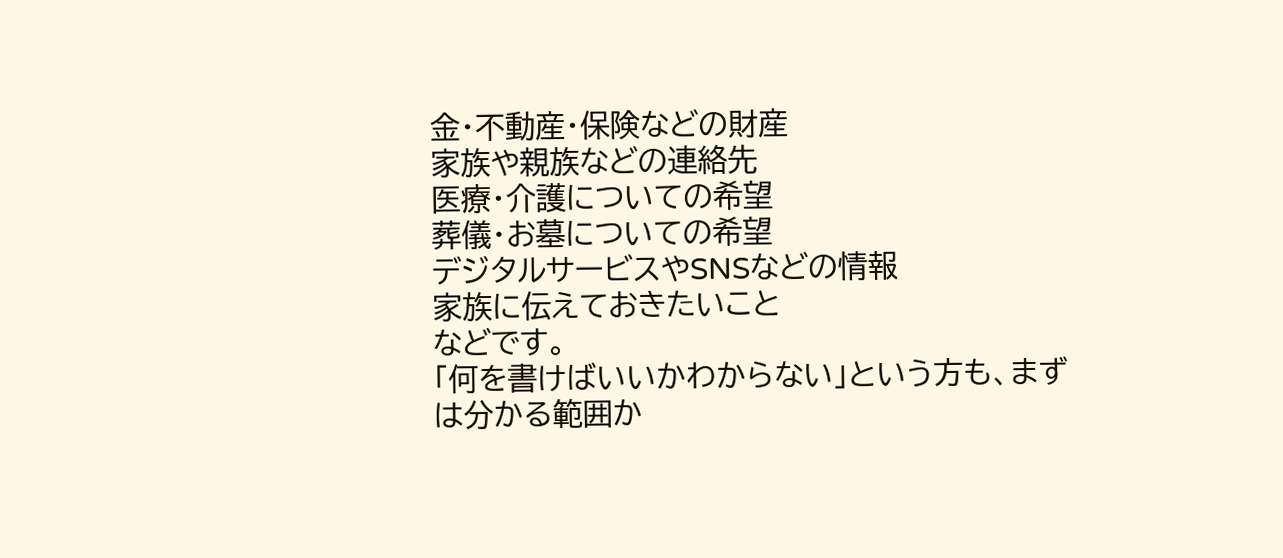金・不動産・保険などの財産
家族や親族などの連絡先
医療・介護についての希望
葬儀・お墓についての希望
デジタルサービスやSNSなどの情報
家族に伝えておきたいこと
などです。
「何を書けばいいかわからない」という方も、まずは分かる範囲か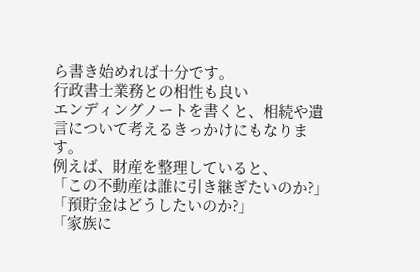ら書き始めれば十分です。
行政書士業務との相性も良い
エンディングノートを書くと、相続や遺言について考えるきっかけにもなります。
例えば、財産を整理していると、
「この不動産は誰に引き継ぎたいのか?」
「預貯金はどうしたいのか?」
「家族に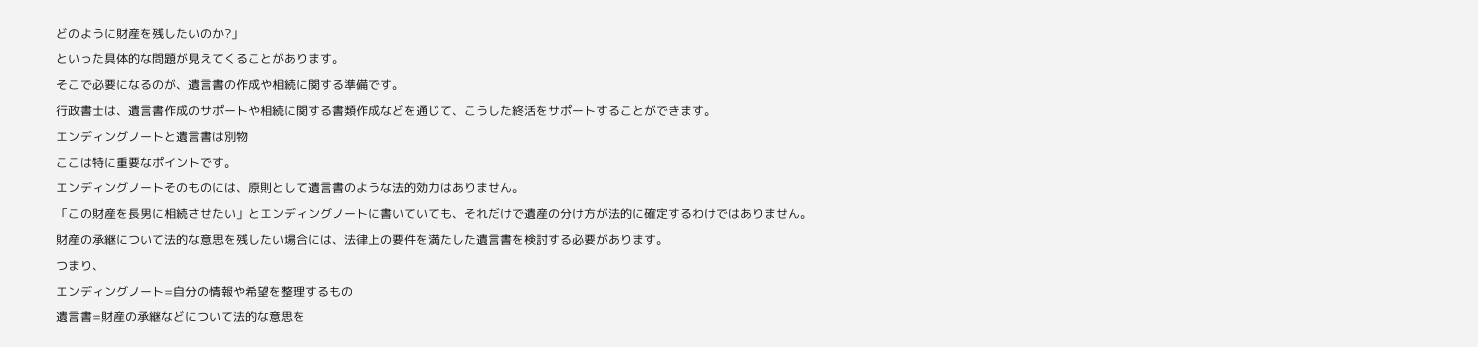どのように財産を残したいのか?」
といった具体的な問題が見えてくることがあります。
そこで必要になるのが、遺言書の作成や相続に関する準備です。
行政書士は、遺言書作成のサポートや相続に関する書類作成などを通じて、こうした終活をサポートすることができます。
エンディングノートと遺言書は別物
ここは特に重要なポイントです。
エンディングノートそのものには、原則として遺言書のような法的効力はありません。
「この財産を長男に相続させたい」とエンディングノートに書いていても、それだけで遺産の分け方が法的に確定するわけではありません。
財産の承継について法的な意思を残したい場合には、法律上の要件を満たした遺言書を検討する必要があります。
つまり、
エンディングノート=自分の情報や希望を整理するもの
遺言書=財産の承継などについて法的な意思を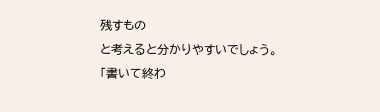残すもの
と考えると分かりやすいでしょう。
「書いて終わ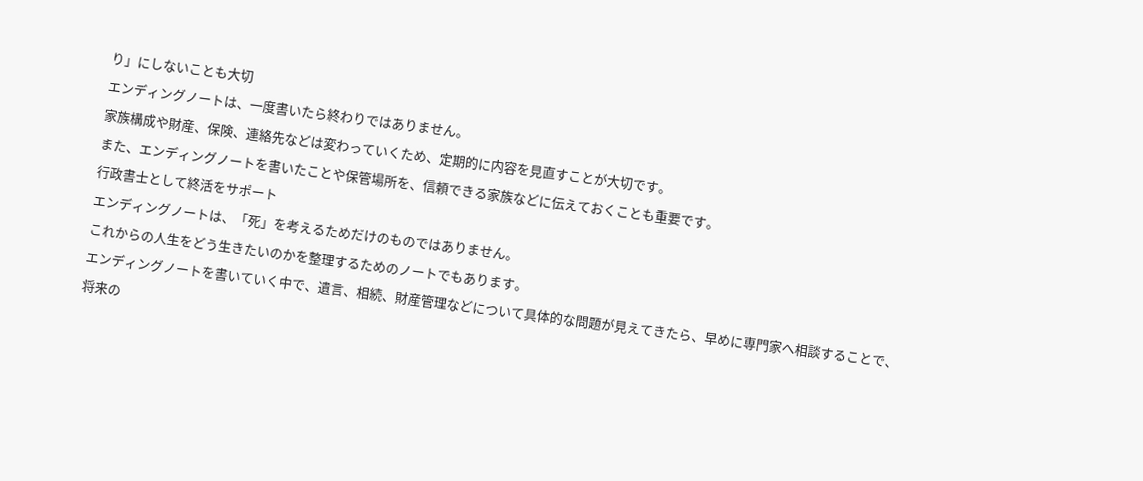り」にしないことも大切
エンディングノートは、一度書いたら終わりではありません。
家族構成や財産、保険、連絡先などは変わっていくため、定期的に内容を見直すことが大切です。
また、エンディングノートを書いたことや保管場所を、信頼できる家族などに伝えておくことも重要です。
行政書士として終活をサポート
エンディングノートは、「死」を考えるためだけのものではありません。
これからの人生をどう生きたいのかを整理するためのノートでもあります。
エンディングノートを書いていく中で、遺言、相続、財産管理などについて具体的な問題が見えてきたら、早めに専門家へ相談することで、将来の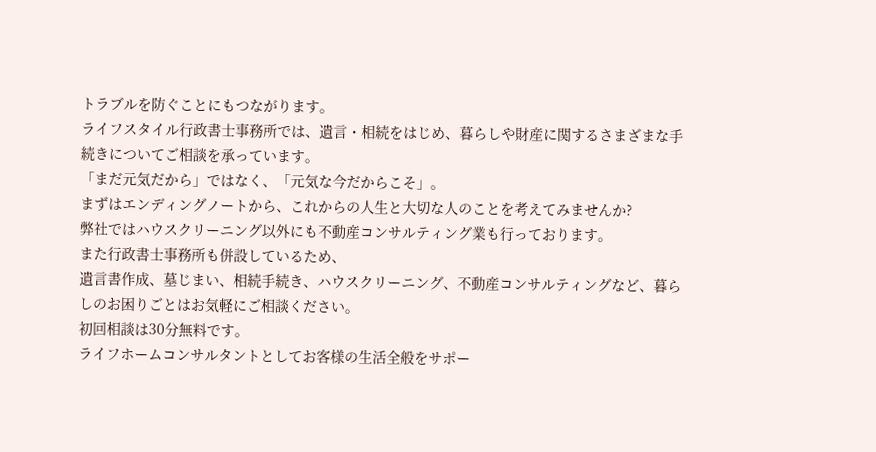トラブルを防ぐことにもつながります。
ライフスタイル行政書士事務所では、遺言・相続をはじめ、暮らしや財産に関するさまざまな手続きについてご相談を承っています。
「まだ元気だから」ではなく、「元気な今だからこそ」。
まずはエンディングノートから、これからの人生と大切な人のことを考えてみませんか?
弊社ではハウスクリーニング以外にも不動産コンサルティング業も行っております。
また行政書士事務所も併設しているため、
遺言書作成、墓じまい、相続手続き、ハウスクリーニング、不動産コンサルティングなど、暮らしのお困りごとはお気軽にご相談ください。
初回相談は30分無料です。
ライフホームコンサルタントとしてお客様の生活全般をサポー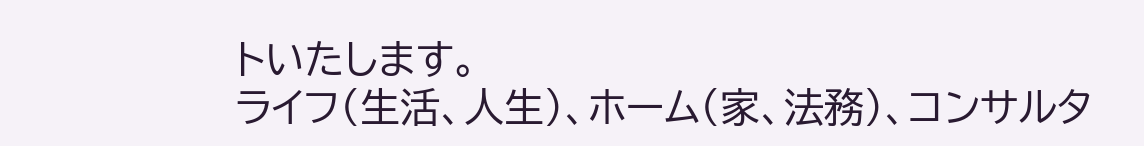トいたします。
ライフ(生活、人生)、ホーム(家、法務)、コンサルタ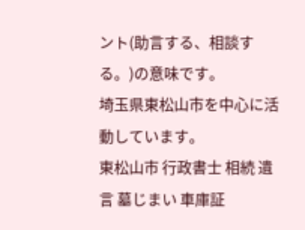ント(助言する、相談する。)の意味です。
埼玉県東松山市を中心に活動しています。
東松山市 行政書士 相続 遺言 墓じまい 車庫証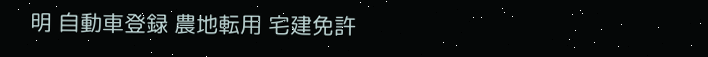明 自動車登録 農地転用 宅建免許